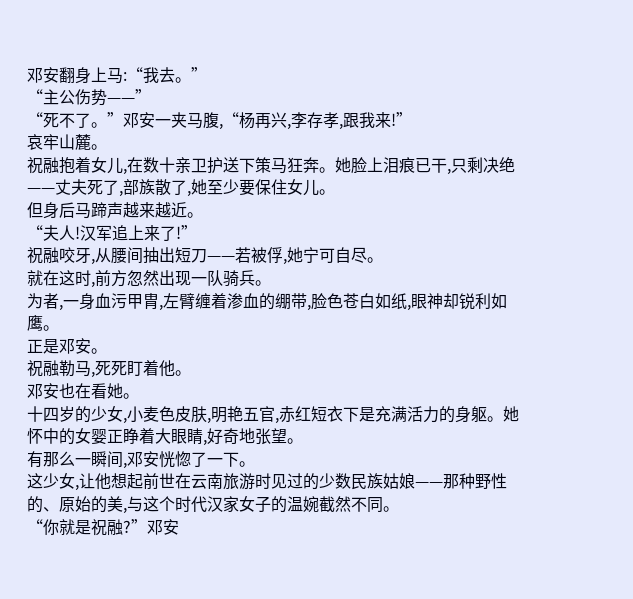邓安翻身上马:“我去。”
“主公伤势——”
“死不了。”邓安一夹马腹,“杨再兴,李存孝,跟我来!”
哀牢山麓。
祝融抱着女儿,在数十亲卫护送下策马狂奔。她脸上泪痕已干,只剩决绝——丈夫死了,部族散了,她至少要保住女儿。
但身后马蹄声越来越近。
“夫人!汉军追上来了!”
祝融咬牙,从腰间抽出短刀——若被俘,她宁可自尽。
就在这时,前方忽然出现一队骑兵。
为者,一身血污甲胄,左臂缠着渗血的绷带,脸色苍白如纸,眼神却锐利如鹰。
正是邓安。
祝融勒马,死死盯着他。
邓安也在看她。
十四岁的少女,小麦色皮肤,明艳五官,赤红短衣下是充满活力的身躯。她怀中的女婴正睁着大眼睛,好奇地张望。
有那么一瞬间,邓安恍惚了一下。
这少女,让他想起前世在云南旅游时见过的少数民族姑娘——那种野性的、原始的美,与这个时代汉家女子的温婉截然不同。
“你就是祝融?”邓安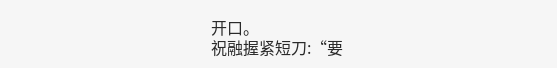开口。
祝融握紧短刀:“要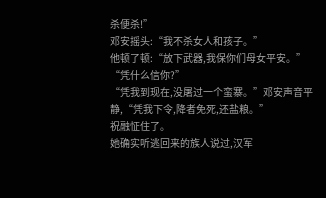杀便杀!”
邓安摇头:“我不杀女人和孩子。”
他顿了顿:“放下武器,我保你们母女平安。”
“凭什么信你?”
“凭我到现在,没屠过一个蛮寨。”邓安声音平静,“凭我下令,降者免死,还盐粮。”
祝融怔住了。
她确实听逃回来的族人说过,汉军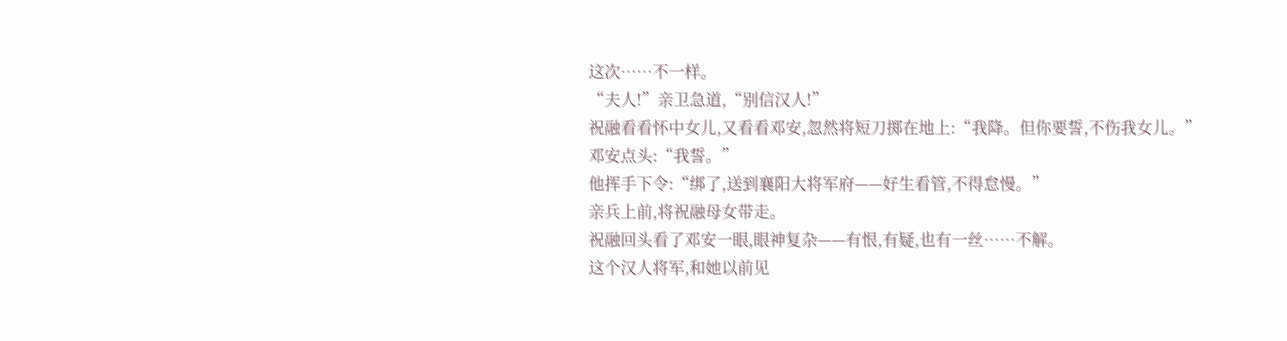这次……不一样。
“夫人!”亲卫急道,“别信汉人!”
祝融看看怀中女儿,又看看邓安,忽然将短刀掷在地上:“我降。但你要誓,不伤我女儿。”
邓安点头:“我誓。”
他挥手下令:“绑了,送到襄阳大将军府——好生看管,不得怠慢。”
亲兵上前,将祝融母女带走。
祝融回头看了邓安一眼,眼神复杂——有恨,有疑,也有一丝……不解。
这个汉人将军,和她以前见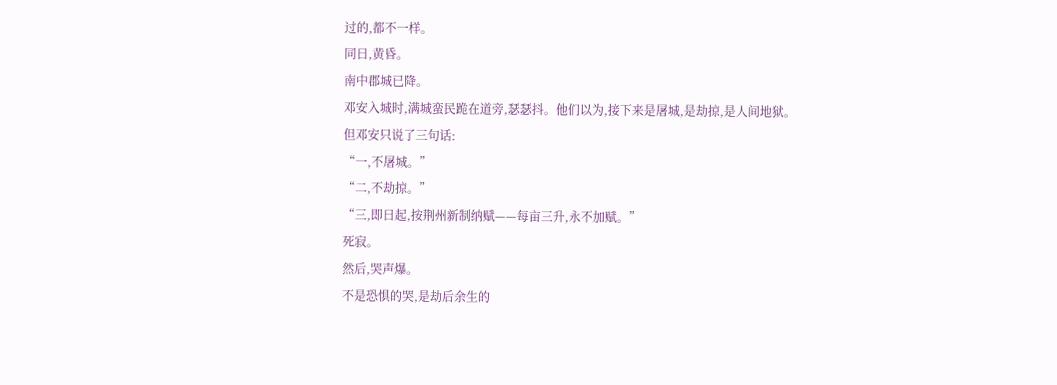过的,都不一样。
同日,黄昏。
南中郡城已降。
邓安入城时,满城蛮民跪在道旁,瑟瑟抖。他们以为,接下来是屠城,是劫掠,是人间地狱。
但邓安只说了三句话:
“一,不屠城。”
“二,不劫掠。”
“三,即日起,按荆州新制纳赋——每亩三升,永不加赋。”
死寂。
然后,哭声爆。
不是恐惧的哭,是劫后余生的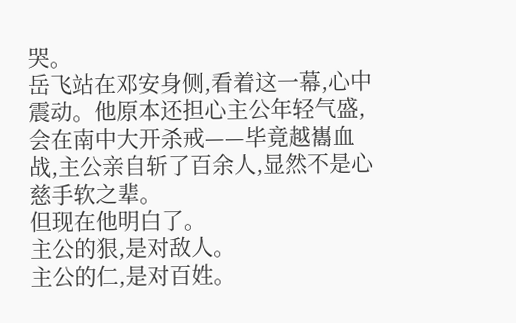哭。
岳飞站在邓安身侧,看着这一幕,心中震动。他原本还担心主公年轻气盛,会在南中大开杀戒——毕竟越巂血战,主公亲自斩了百余人,显然不是心慈手软之辈。
但现在他明白了。
主公的狠,是对敌人。
主公的仁,是对百姓。